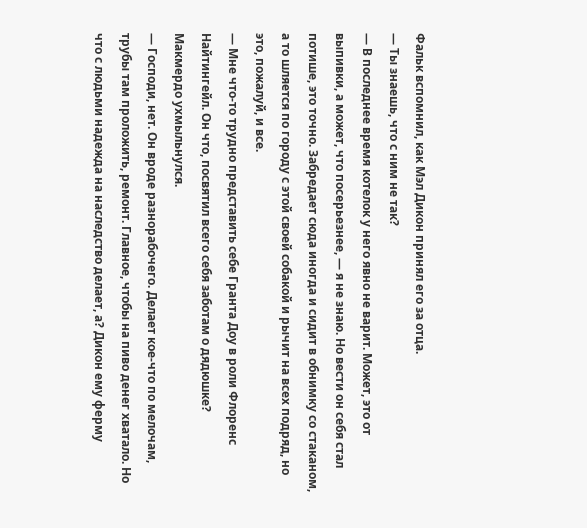Фальк вспомнил, как Мэл Дикон принял его за отца.
— Ты знаешь, что с ним не так?
— В последнее время котелок у него явно не варит. Может, это от выпивки, а может, что посерьезнее, — я не знаю. Но вести он себя стал потише, это точно. Забредает сюда иногда и сидит в обнимку со стаканом, а то шляется по городу с этой своей собакой и рычит на всех подряд, но это, пожалуй, и все.
— Мне что-то трудно представить себе Гранта Доу в роли Флоренс Найтингейл. Он что, посвятил всего себя заботам о дядюшке?
Макмердо ухмыльнулся.
— Господи, нет. Он вроде разнорабочего. Делает кое-что по мелочам, трубы там проложить, ремонт. Главное, чтобы на пиво денег хватало. Но что с людьми надежда на наследство делает, а? Дикон ему ферму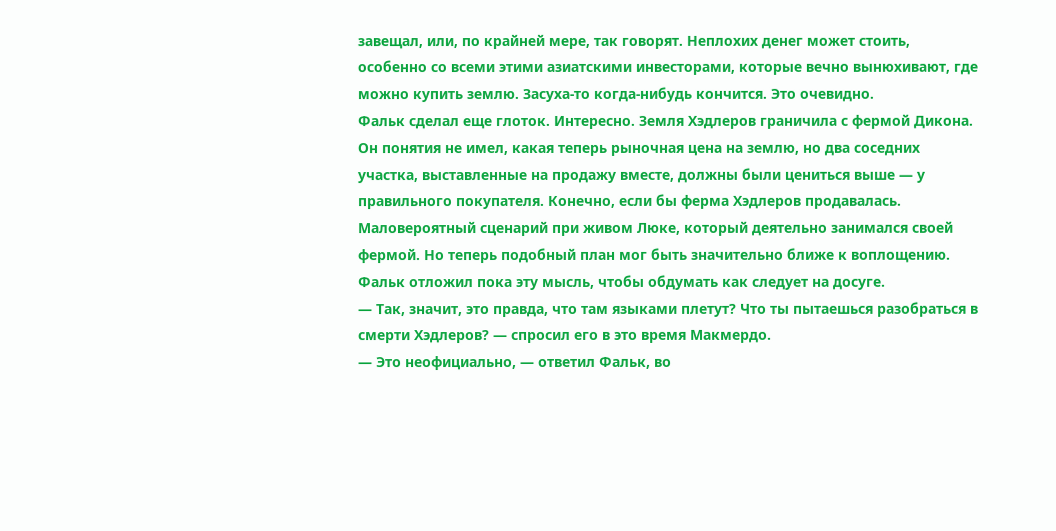завещал, или, по крайней мере, так говорят. Неплохих денег может стоить, особенно со всеми этими азиатскими инвесторами, которые вечно вынюхивают, где можно купить землю. Засуха-то когда-нибудь кончится. Это очевидно.
Фальк сделал еще глоток. Интересно. Земля Хэдлеров граничила с фермой Дикона. Он понятия не имел, какая теперь рыночная цена на землю, но два соседних участка, выставленные на продажу вместе, должны были цениться выше — у правильного покупателя. Конечно, если бы ферма Хэдлеров продавалась. Маловероятный сценарий при живом Люке, который деятельно занимался своей фермой. Но теперь подобный план мог быть значительно ближе к воплощению. Фальк отложил пока эту мысль, чтобы обдумать как следует на досуге.
— Так, значит, это правда, что там языками плетут? Что ты пытаешься разобраться в смерти Хэдлеров? — спросил его в это время Макмердо.
— Это неофициально, — ответил Фальк, во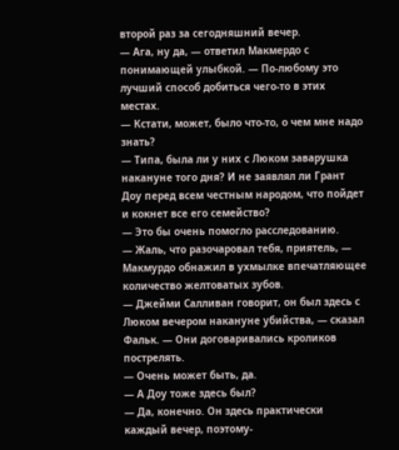второй раз за сегодняшний вечер.
— Ага, ну да, — ответил Макмердо с понимающей улыбкой. — По-любому это лучший способ добиться чего-то в этих местах.
— Кстати, может, было что-то, о чем мне надо знать?
— Типа, была ли у них с Люком заварушка накануне того дня? И не заявлял ли Грант Доу перед всем честным народом, что пойдет и кокнет все его семейство?
— Это бы очень помогло расследованию.
— Жаль, что разочаровал тебя, приятель, — Макмурдо обнажил в ухмылке впечатляющее количество желтоватых зубов.
— Джейми Салливан говорит, он был здесь с Люком вечером накануне убийства, — сказал Фальк. — Они договаривались кроликов пострелять.
— Очень может быть, да.
— А Доу тоже здесь был?
— Да, конечно. Он здесь практически каждый вечер, поэтому-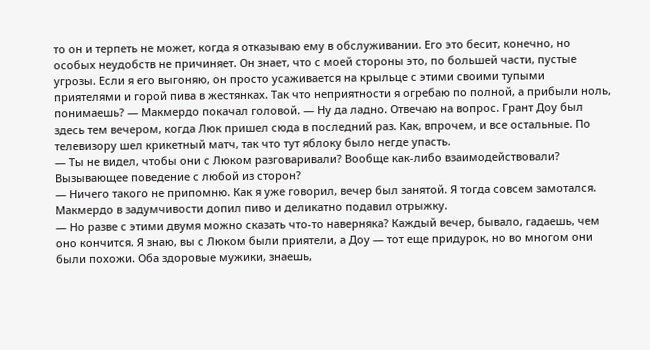то он и терпеть не может, когда я отказываю ему в обслуживании. Его это бесит, конечно, но особых неудобств не причиняет. Он знает, что с моей стороны это, по большей части, пустые угрозы. Если я его выгоняю, он просто усаживается на крыльце с этими своими тупыми приятелями и горой пива в жестянках. Так что неприятности я огребаю по полной, а прибыли ноль, понимаешь? — Макмердо покачал головой. — Ну да ладно. Отвечаю на вопрос. Грант Доу был здесь тем вечером, когда Люк пришел сюда в последний раз. Как, впрочем, и все остальные. По телевизору шел крикетный матч, так что тут яблоку было негде упасть.
— Ты не видел, чтобы они с Люком разговаривали? Вообще как-либо взаимодействовали? Вызывающее поведение с любой из сторон?
— Ничего такого не припомню. Как я уже говорил, вечер был занятой. Я тогда совсем замотался.
Макмердо в задумчивости допил пиво и деликатно подавил отрыжку.
— Но разве с этими двумя можно сказать что-то наверняка? Каждый вечер, бывало, гадаешь, чем оно кончится. Я знаю, вы с Люком были приятели, а Доу — тот еще придурок, но во многом они были похожи. Оба здоровые мужики, знаешь,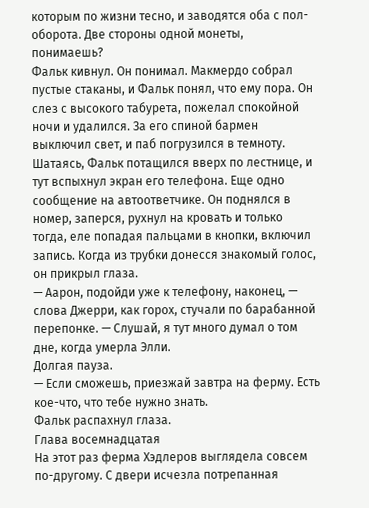которым по жизни тесно, и заводятся оба с пол-оборота. Две стороны одной монеты, понимаешь?
Фальк кивнул. Он понимал. Макмердо собрал пустые стаканы, и Фальк понял, что ему пора. Он слез с высокого табурета, пожелал спокойной ночи и удалился. За его спиной бармен выключил свет, и паб погрузился в темноту. Шатаясь, Фальк потащился вверх по лестнице, и тут вспыхнул экран его телефона. Еще одно сообщение на автоответчике. Он поднялся в номер, заперся, рухнул на кровать и только тогда, еле попадая пальцами в кнопки, включил запись. Когда из трубки донесся знакомый голос, он прикрыл глаза.
— Аарон, подойди уже к телефону, наконец, — слова Джерри, как горох, стучали по барабанной перепонке. — Слушай, я тут много думал о том дне, когда умерла Элли.
Долгая пауза.
— Если сможешь, приезжай завтра на ферму. Есть кое-что, что тебе нужно знать.
Фальк распахнул глаза.
Глава восемнадцатая
На этот раз ферма Хэдлеров выглядела совсем по-другому. С двери исчезла потрепанная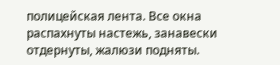полицейская лента. Все окна распахнуты настежь, занавески отдернуты, жалюзи подняты.